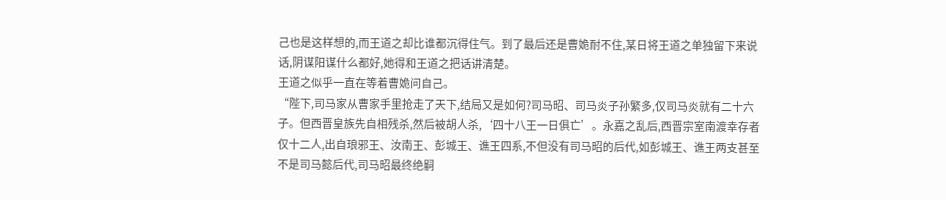己也是这样想的,而王道之却比谁都沉得住气。到了最后还是曹姽耐不住,某日将王道之单独留下来说话,阴谋阳谋什么都好,她得和王道之把话讲清楚。
王道之似乎一直在等着曹姽问自己。
“陛下,司马家从曹家手里抢走了天下,结局又是如何?司马昭、司马炎子孙繁多,仅司马炎就有二十六子。但西晋皇族先自相残杀,然后被胡人杀,‘四十八王一日俱亡’。永嘉之乱后,西晋宗室南渡幸存者仅十二人,出自琅邪王、汝南王、彭城王、谯王四系,不但没有司马昭的后代,如彭城王、谯王两支甚至不是司马懿后代,司马昭最终绝嗣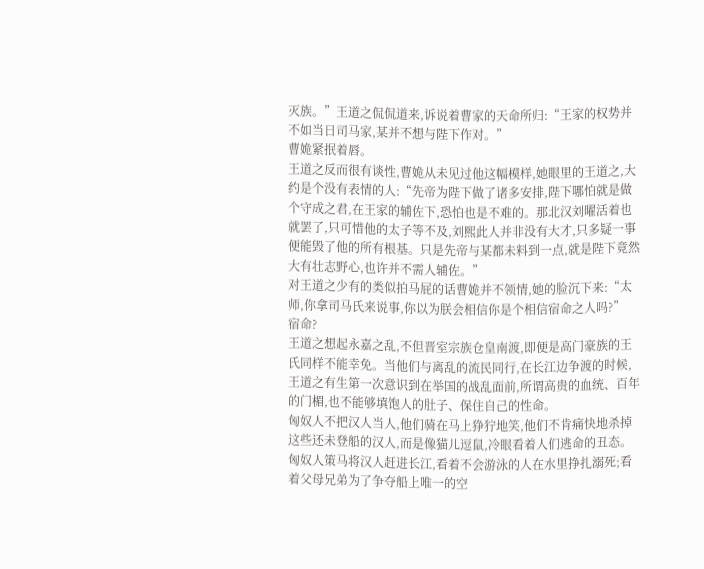灭族。”王道之侃侃道来,诉说着曹家的天命所归:“王家的权势并不如当日司马家,某并不想与陛下作对。”
曹姽紧抿着唇。
王道之反而很有谈性,曹姽从未见过他这幅模样,她眼里的王道之,大约是个没有表情的人:“先帝为陛下做了诸多安排,陛下哪怕就是做个守成之君,在王家的辅佐下,恐怕也是不难的。那北汉刘曜活着也就罢了,只可惜他的太子等不及,刘熙此人并非没有大才,只多疑一事便能毁了他的所有根基。只是先帝与某都未料到一点,就是陛下竟然大有壮志野心,也许并不需人辅佐。”
对王道之少有的类似拍马屁的话曹姽并不领情,她的脸沉下来:“太师,你拿司马氏来说事,你以为朕会相信你是个相信宿命之人吗?”
宿命?
王道之想起永嘉之乱,不但晋室宗族仓皇南渡,即便是高门豪族的王氏同样不能幸免。当他们与离乱的流民同行,在长江边争渡的时候,王道之有生第一次意识到在举国的战乱面前,所谓高贵的血统、百年的门楣,也不能够填饱人的肚子、保住自己的性命。
匈奴人不把汉人当人,他们骑在马上狰狞地笑,他们不肯痛快地杀掉这些还未登船的汉人,而是像猫儿逗鼠,冷眼看着人们逃命的丑态。匈奴人策马将汉人赶进长江,看着不会游泳的人在水里挣扎溺死;看着父母兄弟为了争夺船上唯一的空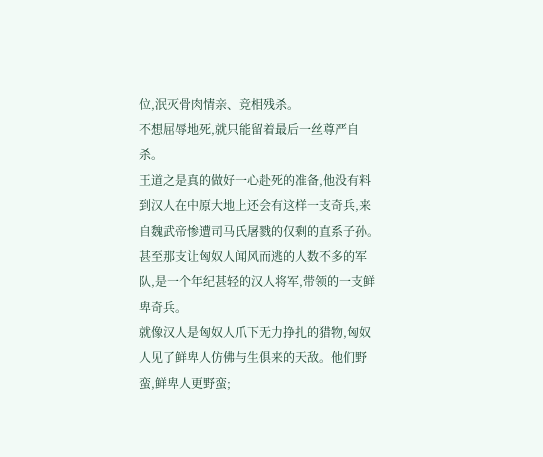位,泯灭骨肉情亲、竞相残杀。
不想屈辱地死,就只能留着最后一丝尊严自杀。
王道之是真的做好一心赴死的准备,他没有料到汉人在中原大地上还会有这样一支奇兵,来自魏武帝惨遭司马氏屠戮的仅剩的直系子孙。甚至那支让匈奴人闻风而逃的人数不多的军队,是一个年纪甚轻的汉人将军,带领的一支鲜卑奇兵。
就像汉人是匈奴人爪下无力挣扎的猎物,匈奴人见了鲜卑人仿佛与生俱来的天敌。他们野蛮,鲜卑人更野蛮;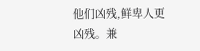他们凶残,鲜卑人更凶残。兼